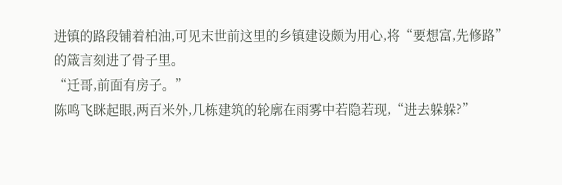进镇的路段铺着柏油,可见末世前这里的乡镇建设颇为用心,将“要想富,先修路”
的箴言刻进了骨子里。
“迁哥,前面有房子。”
陈鸣飞眯起眼,两百米外,几栋建筑的轮廓在雨雾中若隐若现,“进去躲躲?”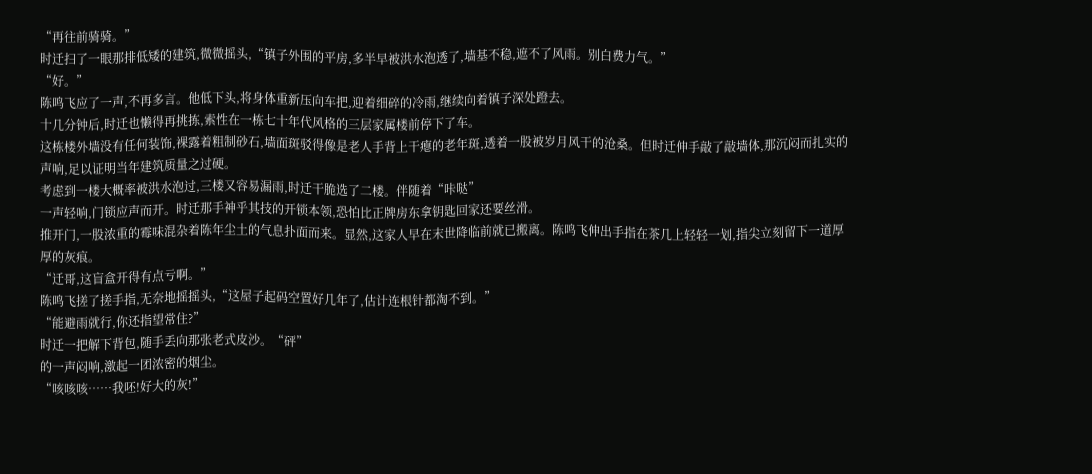“再往前骑骑。”
时迁扫了一眼那排低矮的建筑,微微摇头,“镇子外围的平房,多半早被洪水泡透了,墙基不稳,遮不了风雨。别白费力气。”
“好。”
陈鸣飞应了一声,不再多言。他低下头,将身体重新压向车把,迎着细碎的冷雨,继续向着镇子深处蹬去。
十几分钟后,时迁也懒得再挑拣,索性在一栋七十年代风格的三层家属楼前停下了车。
这栋楼外墙没有任何装饰,裸露着粗制砂石,墙面斑驳得像是老人手背上干瘪的老年斑,透着一股被岁月风干的沧桑。但时迁伸手敲了敲墙体,那沉闷而扎实的声响,足以证明当年建筑质量之过硬。
考虑到一楼大概率被洪水泡过,三楼又容易漏雨,时迁干脆选了二楼。伴随着“咔哒”
一声轻响,门锁应声而开。时迁那手神乎其技的开锁本领,恐怕比正牌房东拿钥匙回家还要丝滑。
推开门,一股浓重的霉味混杂着陈年尘土的气息扑面而来。显然,这家人早在末世降临前就已搬离。陈鸣飞伸出手指在茶几上轻轻一划,指尖立刻留下一道厚厚的灰痕。
“迁哥,这盲盒开得有点亏啊。”
陈鸣飞搓了搓手指,无奈地摇摇头,“这屋子起码空置好几年了,估计连根针都淘不到。”
“能避雨就行,你还指望常住?”
时迁一把解下背包,随手丢向那张老式皮沙。“砰”
的一声闷响,激起一团浓密的烟尘。
“咳咳咳……我呸!好大的灰!”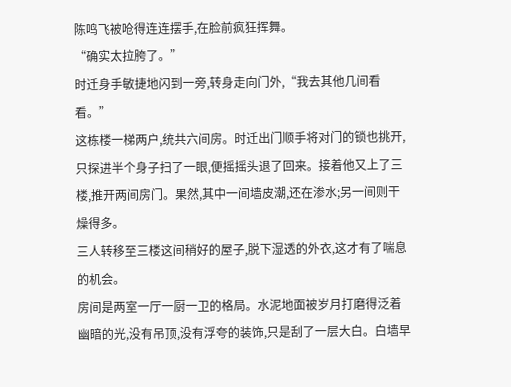陈鸣飞被呛得连连摆手,在脸前疯狂挥舞。
“确实太拉胯了。”
时迁身手敏捷地闪到一旁,转身走向门外,“我去其他几间看看。”
这栋楼一梯两户,统共六间房。时迁出门顺手将对门的锁也挑开,只探进半个身子扫了一眼,便摇摇头退了回来。接着他又上了三楼,推开两间房门。果然,其中一间墙皮潮,还在渗水;另一间则干燥得多。
三人转移至三楼这间稍好的屋子,脱下湿透的外衣,这才有了喘息的机会。
房间是两室一厅一厨一卫的格局。水泥地面被岁月打磨得泛着幽暗的光,没有吊顶,没有浮夸的装饰,只是刮了一层大白。白墙早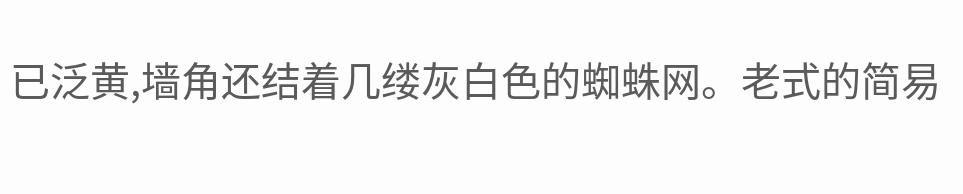已泛黄,墙角还结着几缕灰白色的蜘蛛网。老式的简易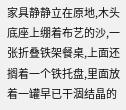家具静静立在原地,木头底座上绷着布艺的沙,一张折叠铁架餐桌,上面还搁着一个铁托盘,里面放着一罐早已干涸结晶的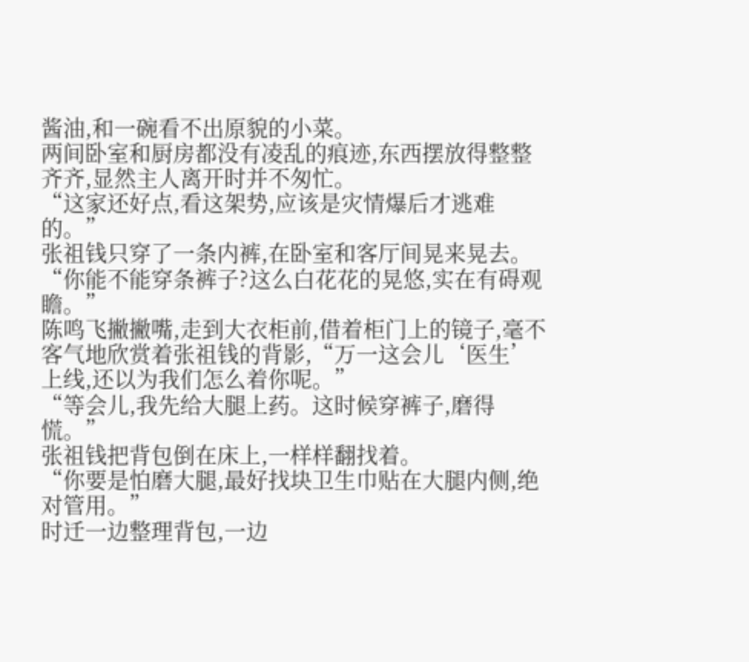酱油,和一碗看不出原貌的小菜。
两间卧室和厨房都没有凌乱的痕迹,东西摆放得整整齐齐,显然主人离开时并不匆忙。
“这家还好点,看这架势,应该是灾情爆后才逃难的。”
张祖钱只穿了一条内裤,在卧室和客厅间晃来晃去。
“你能不能穿条裤子?这么白花花的晃悠,实在有碍观瞻。”
陈鸣飞撇撇嘴,走到大衣柜前,借着柜门上的镜子,毫不客气地欣赏着张祖钱的背影,“万一这会儿‘医生’上线,还以为我们怎么着你呢。”
“等会儿,我先给大腿上药。这时候穿裤子,磨得慌。”
张祖钱把背包倒在床上,一样样翻找着。
“你要是怕磨大腿,最好找块卫生巾贴在大腿内侧,绝对管用。”
时迁一边整理背包,一边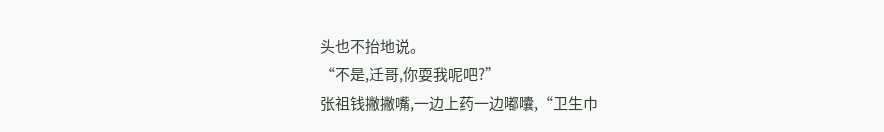头也不抬地说。
“不是,迁哥,你耍我呢吧?”
张祖钱撇撇嘴,一边上药一边嘟囔,“卫生巾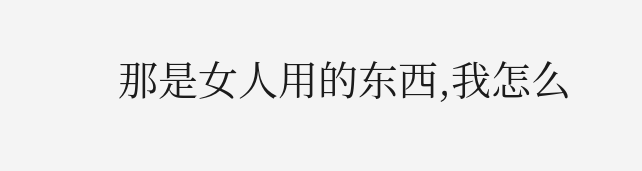那是女人用的东西,我怎么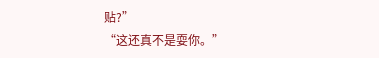贴?”
“这还真不是耍你。”